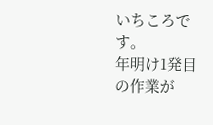いちころです。
年明け1発目の作業が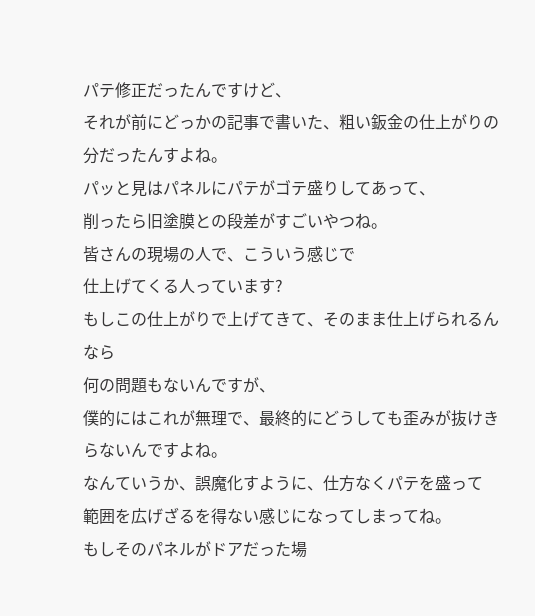パテ修正だったんですけど、
それが前にどっかの記事で書いた、粗い鈑金の仕上がりの分だったんすよね。
パッと見はパネルにパテがゴテ盛りしてあって、
削ったら旧塗膜との段差がすごいやつね。
皆さんの現場の人で、こういう感じで
仕上げてくる人っています?
もしこの仕上がりで上げてきて、そのまま仕上げられるんなら
何の問題もないんですが、
僕的にはこれが無理で、最終的にどうしても歪みが抜けきらないんですよね。
なんていうか、誤魔化すように、仕方なくパテを盛って
範囲を広げざるを得ない感じになってしまってね。
もしそのパネルがドアだった場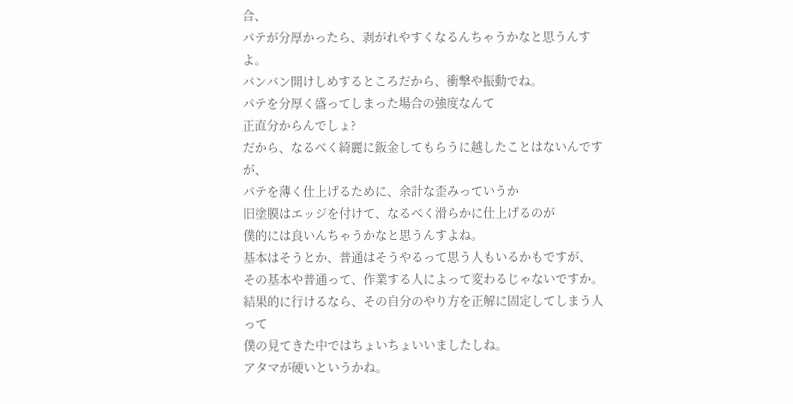合、
パテが分厚かったら、剥がれやすくなるんちゃうかなと思うんすよ。
バンバン開けしめするところだから、衝撃や振動でね。
パテを分厚く盛ってしまった場合の強度なんて
正直分からんでしょ?
だから、なるべく綺麗に鈑金してもらうに越したことはないんですが、
パテを薄く仕上げるために、余計な歪みっていうか
旧塗膜はエッジを付けて、なるべく滑らかに仕上げるのが
僕的には良いんちゃうかなと思うんすよね。
基本はそうとか、普通はそうやるって思う人もいるかもですが、
その基本や普通って、作業する人によって変わるじゃないですか。
結果的に行けるなら、その自分のやり方を正解に固定してしまう人って
僕の見てきた中ではちょいちょいいましたしね。
アタマが硬いというかね。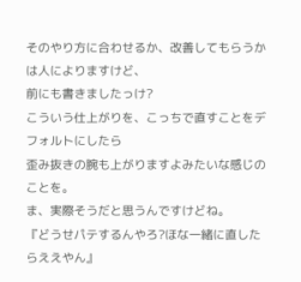そのやり方に合わせるか、改善してもらうかは人によりますけど、
前にも書きましたっけ?
こういう仕上がりを、こっちで直すことをデフォルトにしたら
歪み抜きの腕も上がりますよみたいな感じのことを。
ま、実際そうだと思うんですけどね。
『どうせパテするんやろ?ほな一緒に直したらええやん』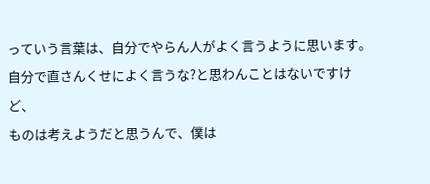っていう言葉は、自分でやらん人がよく言うように思います。
自分で直さんくせによく言うな?と思わんことはないですけど、
ものは考えようだと思うんで、僕は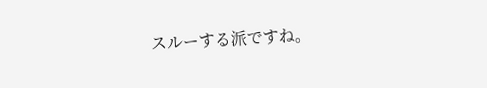スルーする派ですね。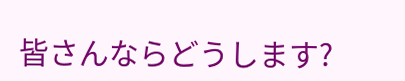皆さんならどうします?